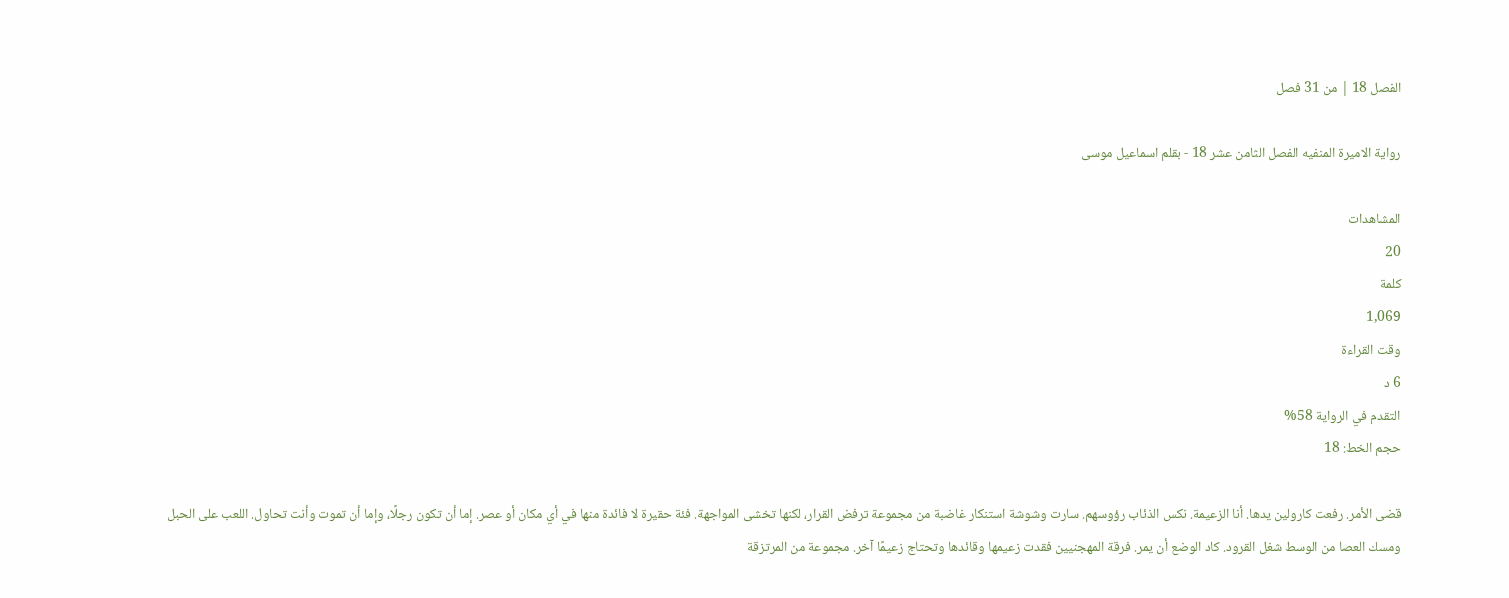الفصل 18 | من 31 فصل

رواية الاميرة المنفيه الفصل الثامن عشر 18 - بقلم اسماعيل موسى

المشاهدات
20
كلمة
1,069
وقت القراءة
6 د
التقدم في الرواية 58%
حجم الخط: 18

قضى الأمر. رفعت كارولين يدها. أنا الزعيمة. نكس الذئاب رؤوسهم. سارت وشوشة استنكار غاضبة من مجموعة ترفض القرار، لكنها تخشى المواجهة. فئة حقيرة لا فائدة منها في أي مكان أو عصر. إما أن تكون رجلًا، وإما أن تموت وأنت تحاول. اللعب على الحبل ومسك العصا من الوسط شغل القرود. كاد الوضع أن يمر. فرقة المهجنيين فقدت زعيمها وقائدها وتحتاج زعيمًا آخر. مجموعة من المرتزقة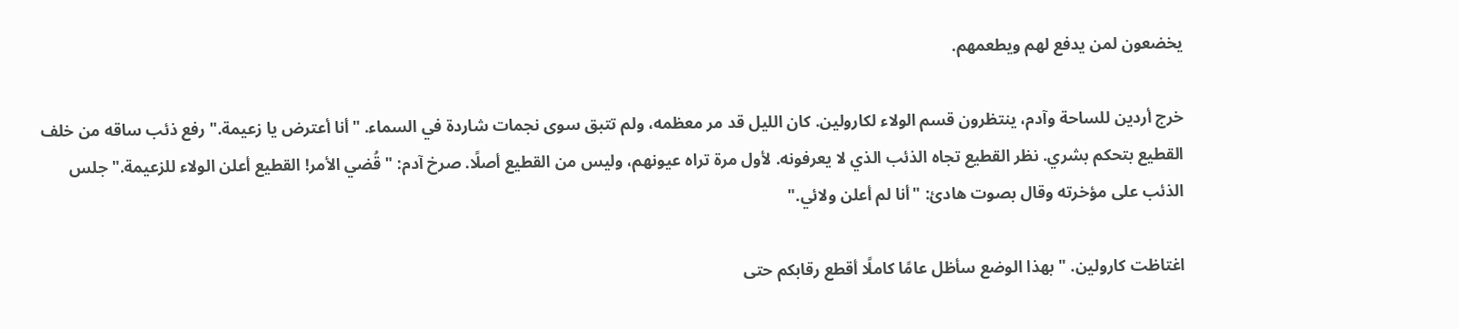يخضعون لمن يدفع لهم ويطعمهم.

خرج أردين للساحة وآدم، ينتظرون قسم الولاء لكارولين. كان الليل قد مر معظمه، ولم تتبق سوى نجمات شاردة في السماء. "أنا أعترض يا زعيمة." رفع ذئب ساقه من خلف القطيع بتحكم بشري. نظر القطيع تجاه الذئب الذي لا يعرفونه. لأول مرة تراه عيونهم، وليس من القطيع أصلًا. صرخ آدم: "قُضي الأمر! القطيع أعلن الولاء للزعيمة." جلس الذئب على مؤخرته وقال بصوت هادئ: "أنا لم أعلن ولائي."

اغتاظت كارولين. "بهذا الوضع سأظل عامًا كاملًا أقطع رقابكم حتى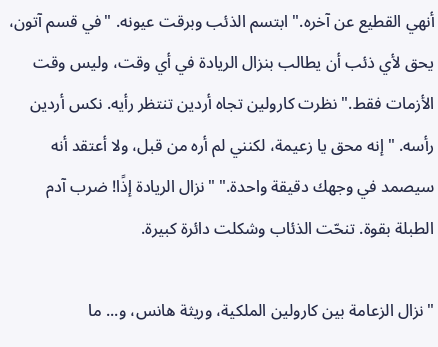أنهي القطيع عن آخره." ابتسم الذئب وبرقت عيونه. "في قسم آتون، يحق لأي ذئب أن يطالب بنزال الريادة في أي وقت، وليس وقت الأزمات فقط." نظرت كارولين تجاه أردين تنتظر رأيه. نكس أردين رأسه. "إنه محق يا زعيمة، لكنني لم أره من قبل، ولا أعتقد أنه سيصمد في وجهك دقيقة واحدة." "نزال الريادة إذًا! ضرب آدم الطبلة بقوة. تنحّت الذئاب وشكلت دائرة كبيرة.

"نزال الزعامة بين كارولين الملكية، وريثة هانس، و... ما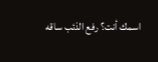اسمك أنت؟ رفع الذئب ساقه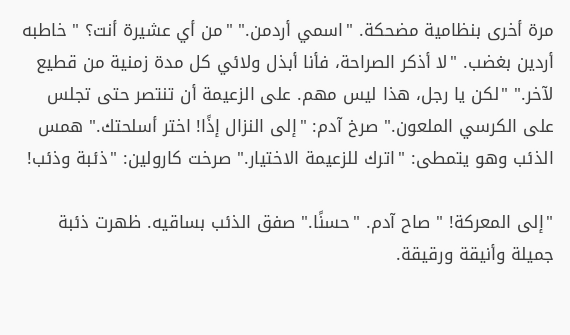مرة أخرى بنظامية مضحكة. "اسمي أردمن." "من أي عشيرة أنت؟ " خاطبه أردين بغضب. "لا أذكر الصراحة، فأنا أبذل ولائي كل مدة زمنية من قطيع لآخر." "لكن يا رجل، هذا ليس مهم. على الزعيمة أن تنتصر حتى تجلس على الكرسي الملعون." صرخ آدم: "إلى النزال إذًا! اختر أسلحتك." همس الذئب وهو يتمطى: "اترك للزعيمة الاختيار." صرخت كارولين: "ذئبة وذئب!

"إلى المعركة! " صاح آدم. "حسنًا." صفق الذئب بساقيه. ظهرت ذئبة جميلة وأنيقة ورقيقة.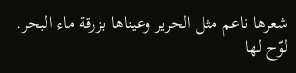شعرها ناعم مثل الحرير وعيناها بزرقة ماء البحر. لوّح لها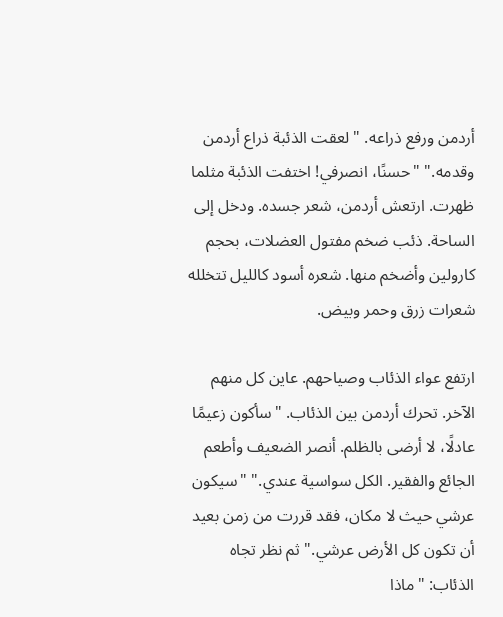أردمن ورفع ذراعه. "لعقت الذئبة ذراع أردمن وقدمه." "حسنًا، انصرفي! اختفت الذئبة مثلما ظهرت. ارتعش أردمن، شعر جسده. ودخل إلى الساحة. ذئب ضخم مفتول العضلات، بحجم كارولين وأضخم منها. شعره أسود كالليل تتخلله شعرات زرق وحمر وبيض.

ارتفع عواء الذئاب وصياحهم. عاين كل منهم الآخر. تحرك أردمن بين الذئاب. "سأكون زعيمًا عادلًا، لا أرضى بالظلم. أنصر الضعيف وأطعم الجائع والفقير. الكل سواسية عندي." "سيكون عرشي حيث لا مكان، فقد قررت من زمن بعيد أن تكون كل الأرض عرشي." ثم نظر تجاه الذئاب: "ماذا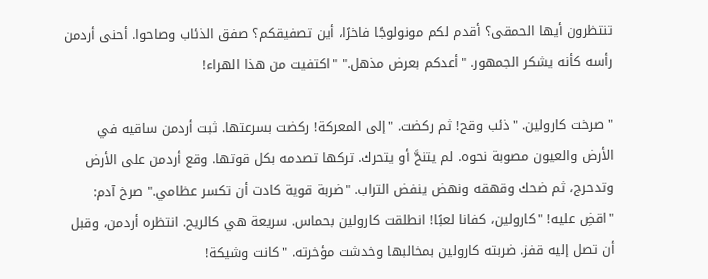تنتظرون أيها الحمقى؟ أقدم لكم مونولوجًا فاخرًا، أين تصفيقكم؟ صفق الذئاب وصاحوا. أحنى أردمن رأسه كأنه يشكر الجمهور. "أعدكم بعرض مذهل." "اكتفيت من هذا الهراء!

" صرخت كارولين. "ذئب وقح! ثم ركضت. "إلى المعركة! ركضت بسرعتها. ثبت أردمن ساقيه في الأرض والعيون مصوبة نحوه. لم يتنحَّ أو يتحرك. تركها تصدمه بكل قوتها. وقع أردمن على الأرض وتدحرج، ثم ضحك وقهقه ونهض ينفض التراب. "ضربة قوية كادت أن تكسر عظامي." صرخ آدم: "اقضِ عليه! "كارولين، كفانا لعبًا! انطلقت كارولين بحماس. سريعة هي كالريح. انتظره أردمن، وقبل أن تصل إليه قفز. ضربته كارولين بمخالبها وخدشت مؤخرته. "كانت وشيكة!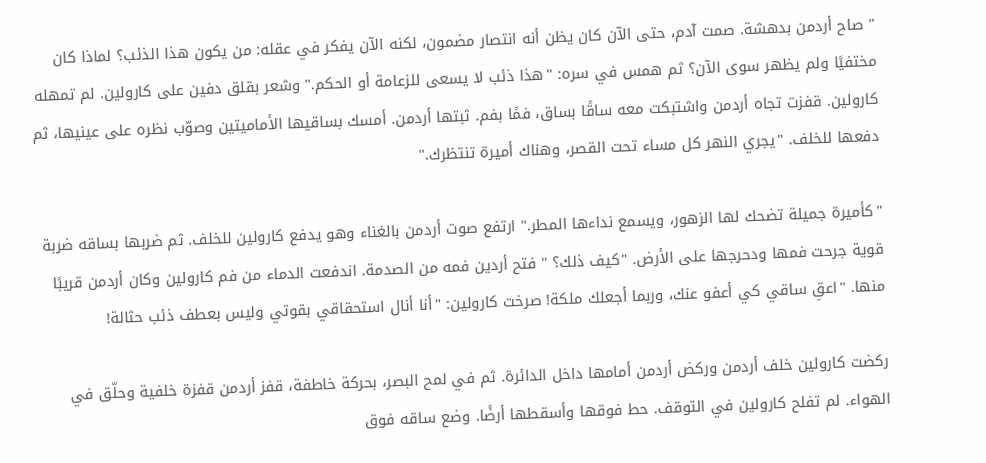" صاح أردمن بدهشة. صمت آدم، حتى الآن كان يظن أنه انتصار مضمون، لكنه الآن يفكر في عقله: من يكون هذا الذئب؟ لماذا كان مختفيًا ولم يظهر سوى الآن؟ ثم همس في سره: "هذا ذئب لا يسعى للزعامة أو الحكم." وشعر بقلق دفين على كارولين. لم تمهله كارولين. قفزت تجاه أردمن واشتبكت معه ساقًا بساق، فمًا بفم. ثبتها أردمن. أمسك بساقيها الأماميتين وصوّب نظره على عينيها، ثم دفعها للخلف. "يجري النهر كل مساء تحت القصر، وهناك أميرة تنتظرك."

"كأميرة جميلة تضحك لها الزهور، ويسمع نداءها المطر." ارتفع صوت أردمن بالغناء وهو يدفع كارولين للخلف. ثم ضربها بساقه ضربة قوية جرحت فمها ودحرجها على الأرض. "كيف ذلك؟ " فتح أردين فمه من الصدمة. اندفعت الدماء من فم كارولين وكان أردمن قريبًا منها. "اعقِ ساقي كي أعفو عنك، وربما أجعلك ملكة! صرخت كارولين: "أنا أنال استحقاقي بقوتي وليس بعطف ذئب حثالة!

ركضت كارولين خلف أردمن وركض أردمن أمامها داخل الدائرة. ثم في لمح البصر، بحركة خاطفة، قفز أردمن قفزة خلفية وحلّق في الهواء. لم تفلح كارولين في التوقف. حط فوقها وأسقطها أرضًا. وضع ساقه فوق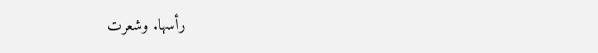رأسها. وشعرت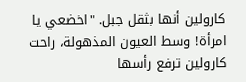كارولين أنها بثقل جبل. "اخضعي يا امرأة! وسط العيون المذهولة، راحت كارولين ترفع رأسها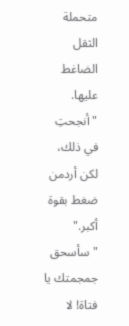متحملة الثقل الضاغط عليها. "أنجحتِ في ذلك، لكن أردمن ضغط بقوة أكبر." "سأسحق جمجمتك يا فتاة! لا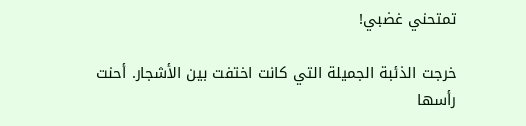تمتحني غضبي!

خرجت الذئبة الجميلة التي كانت اختفت بين الأشجار. أحنت رأسها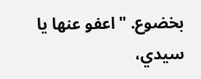بخضوع. "اعفو عنها يا سيدي،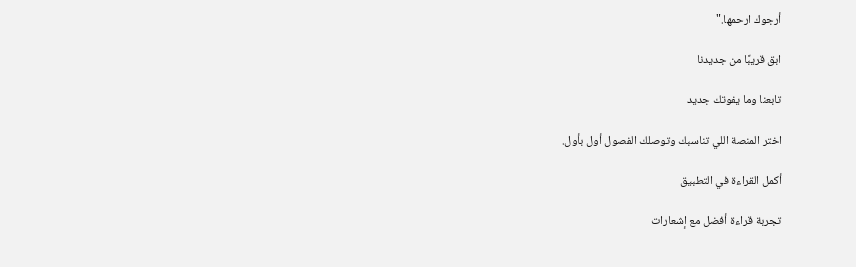أرجوك ارحمها."

ابق قريبًا من جديدنا

تابعنا وما يفوتك جديد

اختر المنصة اللي تناسبك وتوصلك الفصول أول بأول.

أكمل القراءة في التطبيق

تجربة قراءة أفضل مع إشعارات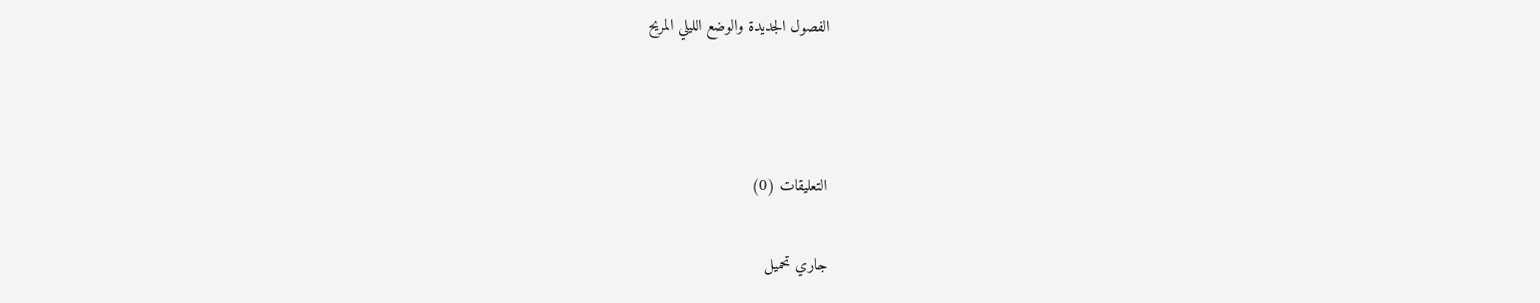الفصول الجديدة والوضع الليلي المريح



التعليقات (0)

جاري تحميل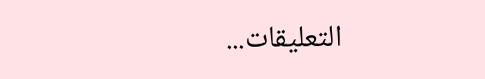التعليقات...